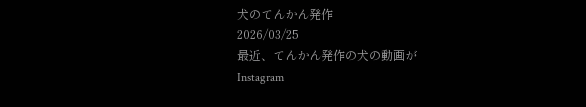犬のてんかん発作
2026/03/25
最近、てんかん発作の犬の動画が
Instagram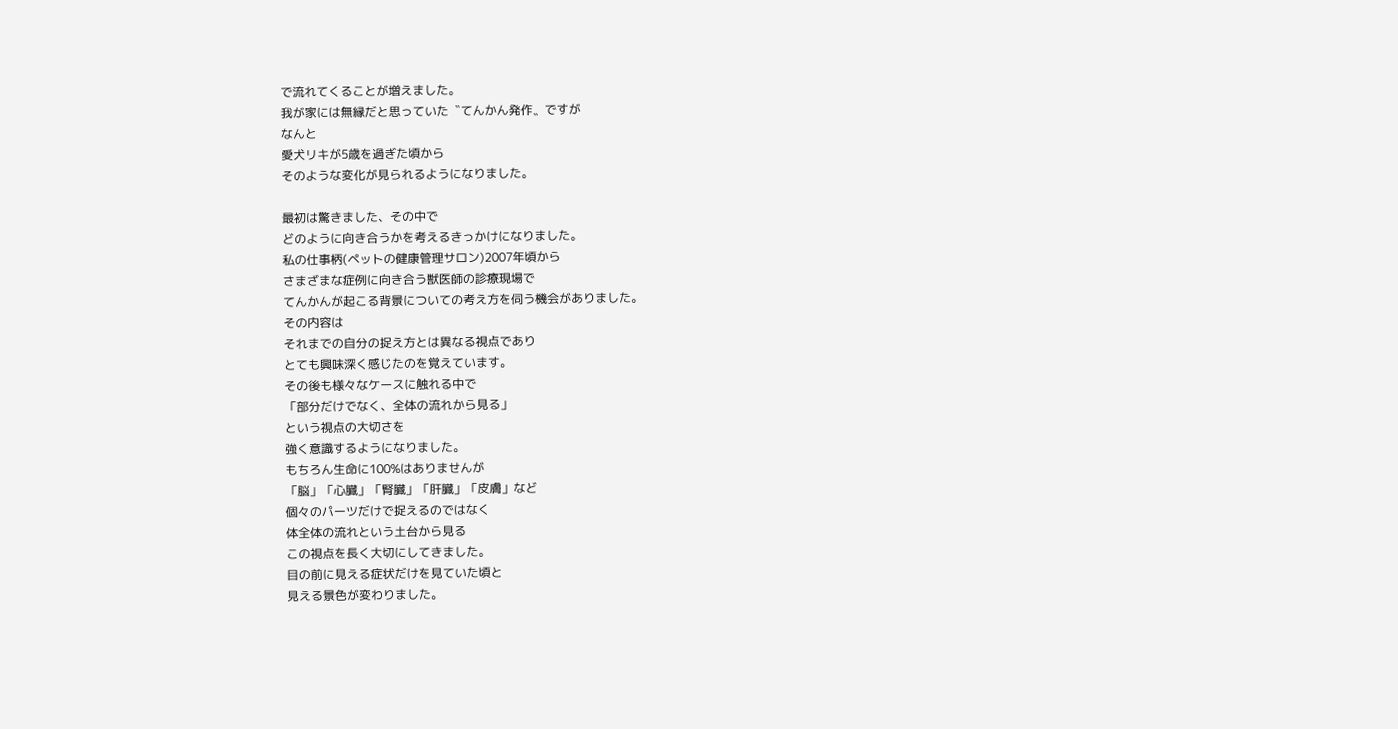で流れてくることが増えました。
我が家には無縁だと思っていた〝てんかん発作〟ですが
なんと
愛犬リキが5歳を過ぎた頃から
そのような変化が見られるようになりました。

最初は驚きました、その中で
どのように向き合うかを考えるきっかけになりました。
私の仕事柄(ペットの健康管理サロン)2007年頃から
さまざまな症例に向き合う獣医師の診療現場で
てんかんが起こる背景についての考え方を伺う機会がありました。
その内容は
それまでの自分の捉え方とは異なる視点であり
とても興味深く感じたのを覚えています。
その後も様々なケースに触れる中で
「部分だけでなく、全体の流れから見る」
という視点の大切さを
強く意識するようになりました。
もちろん生命に100%はありませんが
「脳」「心臓」「腎臓」「肝臓」「皮膚」など
個々のパーツだけで捉えるのではなく
体全体の流れという土台から見る
この視点を長く大切にしてきました。
目の前に見える症状だけを見ていた頃と
見える景色が変わりました。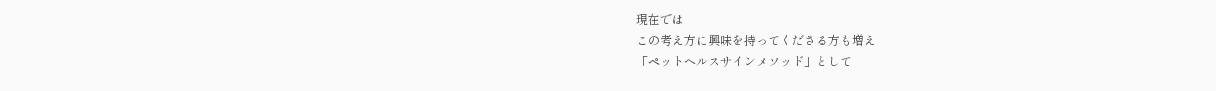現在では
この考え方に興味を持ってくださる方も増え
「ペットヘルスサインメソッド」として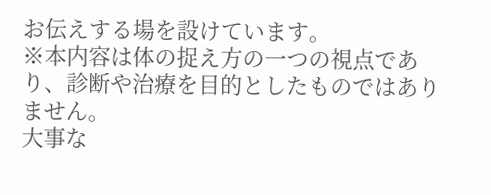お伝えする場を設けています。
※本内容は体の捉え方の一つの視点であり、診断や治療を目的としたものではありません。
大事な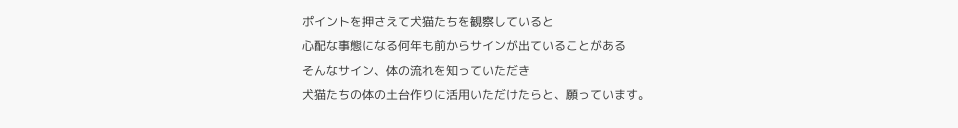ポイントを押さえて犬猫たちを観察していると
心配な事態になる何年も前からサインが出ていることがある
そんなサイン、体の流れを知っていただき
犬猫たちの体の土台作りに活用いただけたらと、願っています。